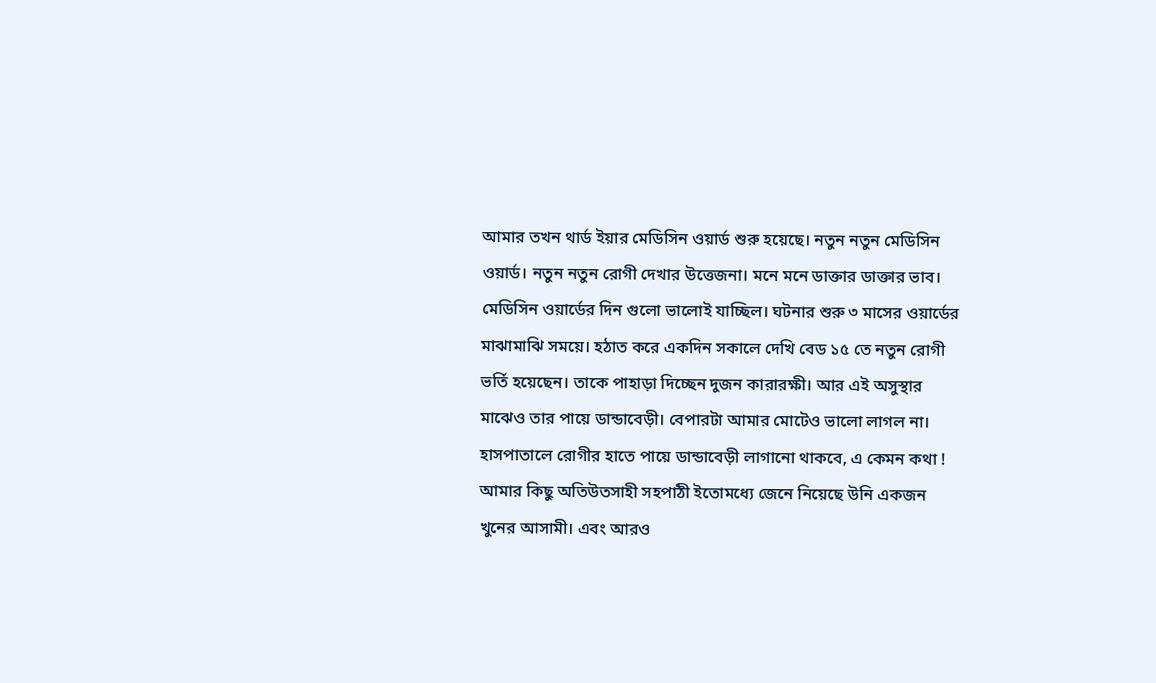আমার তখন থার্ড ইয়ার মেডিসিন ওয়ার্ড শুরু হয়েছে। নতুন নতুন মেডিসিন ওয়ার্ড। নতুন নতুন রোগী দেখার উত্তেজনা। মনে মনে ডাক্তার ডাক্তার ভাব। মেডিসিন ওয়ার্ডের দিন গুলো ভালোই যাচ্ছিল। ঘটনার শুরু ৩ মাসের ওয়ার্ডের মাঝামাঝি সময়ে। হঠাত করে একদিন সকালে দেখি বেড ১৫ তে নতুন রোগী ভর্তি হয়েছেন। তাকে পাহাড়া দিচ্ছেন দুজন কারারক্ষী। আর এই অসুস্থার মাঝেও তার পায়ে ডান্ডাবেড়ী। বেপারটা আমার মোটেও ভালো লাগল না। হাসপাতালে রোগীর হাতে পায়ে ডান্ডাবেড়ী লাগানো থাকবে, এ কেমন কথা ! আমার কিছু অতিউতসাহী সহপাঠী ইতোমধ্যে জেনে নিয়েছে উনি একজন খুনের আসামী। এবং আরও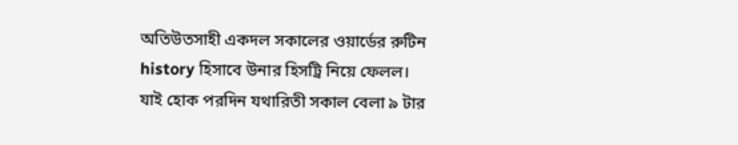অতিউতসাহী একদল সকালের ওয়ার্ডের রুটিন history হিসাবে উনার হিসট্রি নিয়ে ফেলল।
যাই হোক পরদিন যথারিতী সকাল বেলা ৯ টার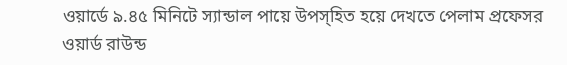ওয়ার্ডে ৯.৪৫ মিনিটে স্যান্ডাল পায়ে উপস্হিত হয়ে দেখতে পেলাম প্রফেসর ওয়ার্ড রাউন্ড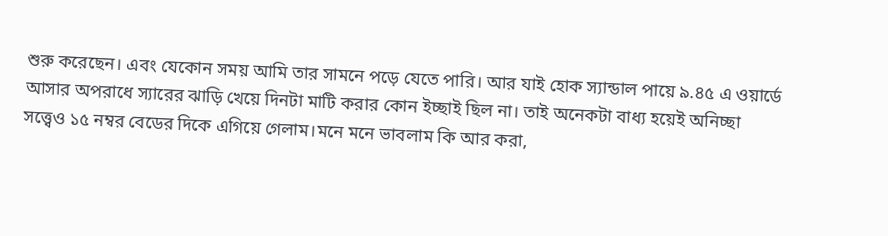শুরু করেছেন। এবং যেকোন সময় আমি তার সামনে পড়ে যেতে পারি। আর যাই হোক স্যান্ডাল পায়ে ৯.৪৫ এ ওয়ার্ডে আসার অপরাধে স্যারের ঝাড়ি খেয়ে দিনটা মাটি করার কোন ইচ্ছাই ছিল না। তাই অনেকটা বাধ্য হয়েই অনিচ্ছা সত্ত্বেও ১৫ নম্বর বেডের দিকে এগিয়ে গেলাম।মনে মনে ভাবলাম কি আর করা,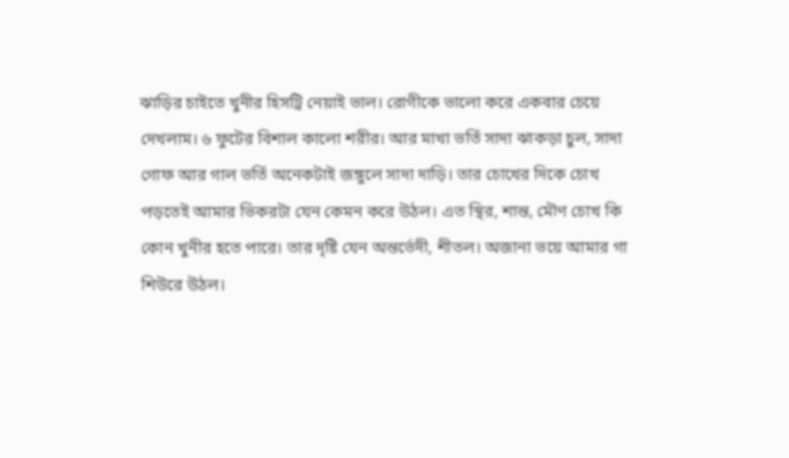ঝাড়ির চাইতে খুনীর হিসট্রি নেয়াই ভাল। রোগীকে ভালো করে একবার চেয়ে দেখলাম। ৬ ফুটের বিশাল কালো শরীর। আর মাখা ভর্তি সাদা ঝাকড়া চুল, সাদা গোফ আর গাল ভর্তি অনেকটাই জঙ্গুলে সাদা দাড়ি। তার চোখের দিকে চোখ পড়তেই আমার ভিকরটা যেন কেমন করে উঠল। এত স্থির, শান্ত, মৌণ চোখ কি কোন খুনীর হতে পারে। তার দৃষ্টি যেন অন্তর্ভেদী, শীতল। অজানা ভয়ে আমার গা শিউরে উঠল।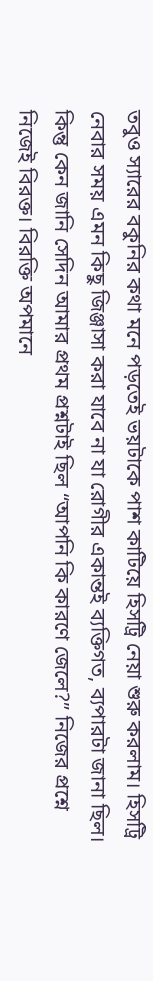তবুও স্যারের বকুনির কথা মনে পড়তেই ভয়টাকে পাশ কাটিয়ে হিসট্রি নেয়া শুরু করলাম। হিসট্রি নেবার সময় এমন কিছু জিঞ্জাসা করা যাবে না যা রোগীর একান্তই ব্যক্তিগত, ব্যপারটা জানা ছিল। কিন্তু কেন জানি সেদিন আমার প্রথম প্রশ্নটাই ছিল “আপনি কি কারণে জেলে?” নিজের প্রশ্নে নিজেই বিরক্ত। বিরক্তি অপমানে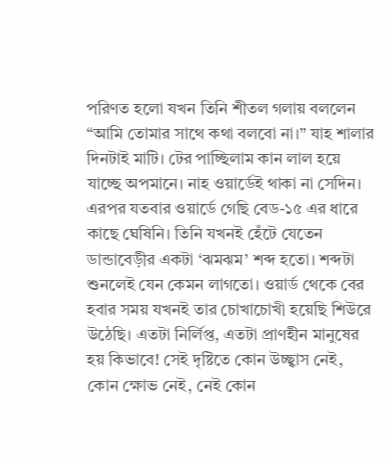পরিণত হলো যখন তিনি শীতল গলায় বললেন “আমি তোমার সাথে কথা বলবো না।” যাহ শালার দিনটাই মাটি। টের পাচ্ছিলাম কান লাল হয়ে যাচ্ছে অপমানে। নাহ ওয়ার্ডেই থাকা না সেদিন। এরপর যতবার ওয়ার্ডে গেছি বেড-১৫ এর ধারে কাছে ঘেষিনি। তিনি যখনই হেঁটে যেতেন ডান্ডাবেড়ীর একটা ‘ঝমঝম’ শব্দ হতো। শব্দটা শুনলেই যেন কেমন লাগতো। ওয়ার্ড থেকে বের হবার সময় যখনই তার চোখাচোখী হয়েছি শিউরে উঠেছি। এতটা নির্লিপ্ত, এতটা প্রাণহীন মানুষের হয় কিভাবে! সেই দৃষ্টিতে কোন উচ্ছ্বাস নেই, কোন ক্ষোভ নেই, নেই কোন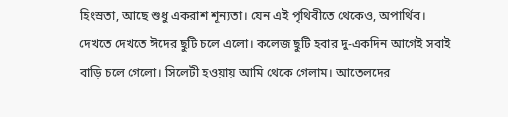হিংস্রতা, আছে শুধু একরাশ শূন্যতা। যেন এই পৃথিবীতে থেকেও, অপার্থিব।
দেখতে দেখতে ঈদের ছুটি চলে এলো। কলেজ ছুটি হবার দু-একদিন আগেই সবাই বাড়ি চলে গেলো। সিলেটী হওয়ায় আমি থেকে গেলাম। আতেলদের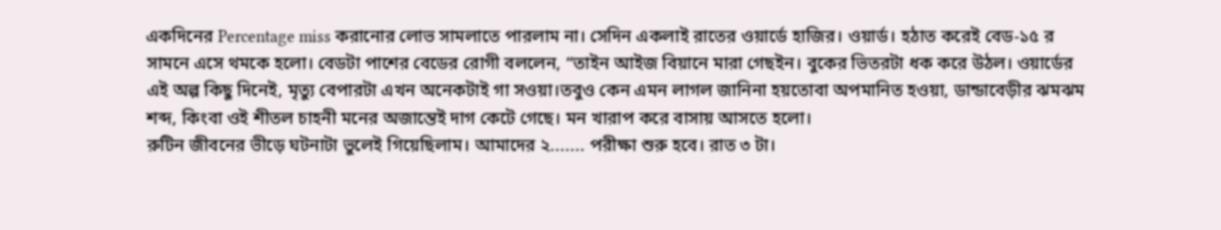একদিনের Percentage miss করানোর লোভ সামলাতে পারলাম না। সেদিন একলাই রাতের ওয়ার্ডে হাজির। ওয়ার্ড। হঠাত করেই বেড-১৫ র সামনে এসে থমকে হলো। বেডটা পাশের বেডের রোগী বললেন, “তাইন আইজ বিয়ানে মারা গেছইন। বুকের ভিতরটা ধক করে উঠল। ওয়ার্ডের এই অল্প কিছু দিনেই, মৃত্যু বেপারটা এখন অনেকটাই গা সওয়া।তবুও কেন এমন লাগল জানিনা হয়তোবা অপমানিত হওয়া, ডান্ডাবেড়ীর ঝমঝম শব্দ, কিংবা ওই শীতল চাহনী মনের অজান্তেই দাগ কেটে গেছে। মন খারাপ করে বাসায় আসতে হলো।
রুটিন জীবনের ভীড়ে ঘটনাটা ভুলেই গিয়েছিলাম। আমাদের ২....... পরীক্ষা শুরু হবে। রাত ৩ টা।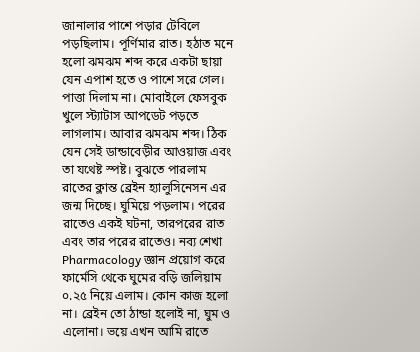জানালার পাশে পড়ার টেবিলে পড়ছিলাম। পূর্ণিমার রাত। হঠাত মনে হলো ঝমঝম শব্দ করে একটা ছায়া যেন এপাশ হতে ও পাশে সরে গেল। পাত্তা দিলাম না। মোবাইলে ফেসবুক খুলে স্ট্যাটাস আপডেট পড়তে লাগলাম। আবার ঝমঝম শব্দ। ঠিক যেন সেই ডান্ডাবেড়ীর আওয়াজ এবং তা যথেষ্ট স্পষ্ট। বুঝতে পারলাম রাতের ক্লান্ত ব্রেইন হ্যালুসিনেসন এর জন্ম দিচ্ছে। ঘুমিয়ে পড়লাম। পরের রাতেও একই ঘটনা, তারপরের রাত এবং তার পরের রাতেও। নব্য শেখা Pharmacology জ্ঞান প্রয়োগ করে ফার্মেসি থেকে ঘুমের বড়ি জলিয়াম ০.২৫ নিয়ে এলাম। কোন কাজ হলো না। ব্রেইন তো ঠান্ডা হলোই না, ঘুম ও এলোনা। ভয়ে এখন আমি রাতে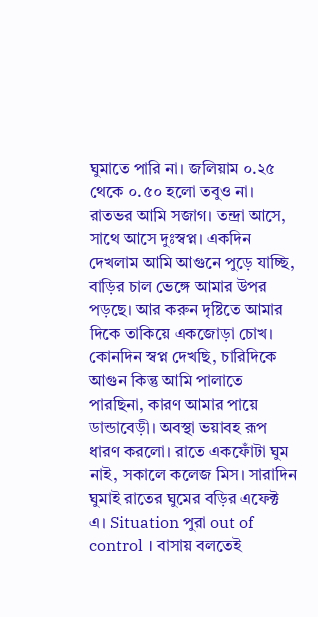ঘুমাতে পারি না। জলিয়াম ০.২৫ থেকে ০.৫০ হলো তবুও না। রাতভর আমি সজাগ। তন্দ্রা আসে, সাথে আসে দুঃস্বপ্ন। একদিন দেখলাম আমি আগুনে পুড়ে যাচ্ছি, বাড়ির চাল ভেঙ্গে আমার উপর পড়ছে। আর করুন দৃষ্টিতে আমার দিকে তাকিয়ে একজোড়া চোখ। কোনদিন স্বপ্ন দেখছি, চারিদিকে আগুন কিন্তু আমি পালাতে পারছিনা, কারণ আমার পায়ে ডান্ডাবেড়ী। অবস্থা ভয়াবহ রূপ ধারণ করলো। রাতে একফোঁটা ঘুম নাই, সকালে কলেজ মিস। সারাদিন ঘুমাই রাতের ঘুমের বড়ির এফেক্ট এ। Situation পুরা out of control । বাসায় বলতেই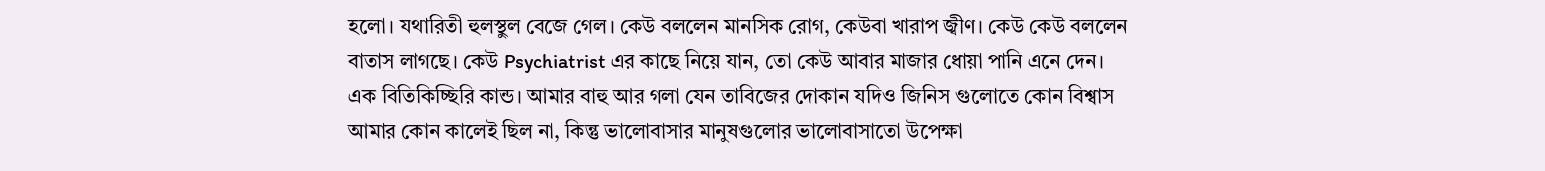হলো। যথারিতী হুলস্থুল বেজে গেল। কেউ বললেন মানসিক রোগ, কেউবা খারাপ জ্বীণ। কেউ কেউ বললেন বাতাস লাগছে। কেউ Psychiatrist এর কাছে নিয়ে যান, তো কেউ আবার মাজার ধোয়া পানি এনে দেন। এক বিতিকিচ্ছিরি কান্ড। আমার বাহু আর গলা যেন তাবিজের দোকান যদিও জিনিস গুলোতে কোন বিশ্বাস আমার কোন কালেই ছিল না, কিন্তু ভালোবাসার মানুষগুলোর ভালোবাসাতো উপেক্ষা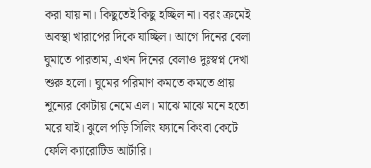করা যায় না। কিছুতেই কিছু হচ্ছিল না। বরং ক্রমেই অবস্থা খারাপের দিকে যাচ্ছিল। আগে দিনের বেলা ঘুমাতে পারতাম, এখন দিনের বেলাও দুঃস্বপ্ন দেখা শুরু হলো। ঘুমের পরিমাণ কমতে কমতে প্রায় শূন্যের কোটায় নেমে এল। মাঝে মাঝে মনে হতো মরে যাই। ঝুলে পড়ি সিলিং ফ্যানে কিংবা কেটে ফেলি ক্যারোটিড আর্টারি।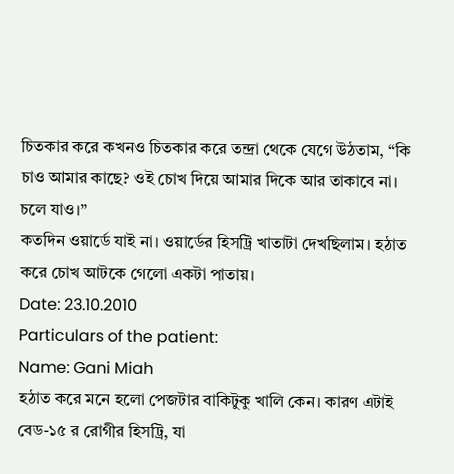চিতকার করে কখনও চিতকার করে তন্দ্রা থেকে যেগে উঠতাম, “কি চাও আমার কাছে? ওই চোখ দিয়ে আমার দিকে আর তাকাবে না। চলে যাও।”
কতদিন ওয়ার্ডে যাই না। ওয়ার্ডের হিসট্রি খাতাটা দেখছিলাম। হঠাত করে চোখ আটকে গেলো একটা পাতায়।
Date: 23.10.2010
Particulars of the patient:
Name: Gani Miah
হঠাত করে মনে হলো পেজটার বাকিটুকু খালি কেন। কারণ এটাই বেড-১৫ র রোগীর হিসট্রি, যা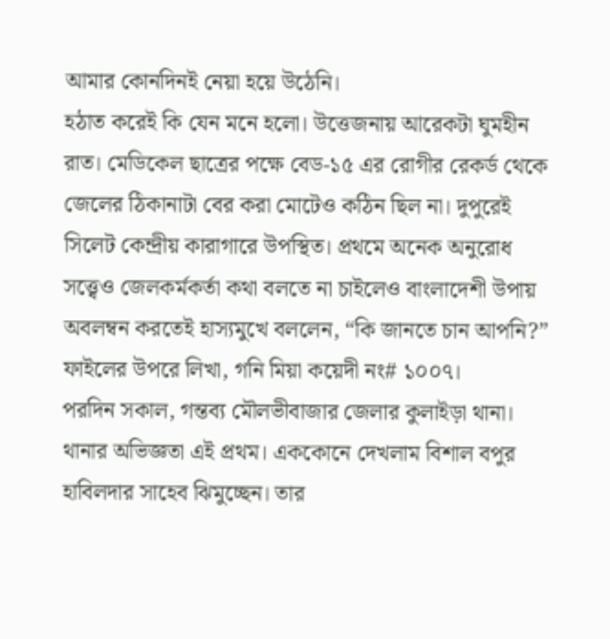আমার কোনদিনই নেয়া হয়ে উঠেনি।
হঠাত করেই কি যেন মনে হলো। উত্তেজনায় আরেকটা ঘুমহীন রাত। মেডিকেল ছাত্রের পক্ষে বেড-১৫ এর রোগীর রেকর্ড থেকে জেলের ঠিকানাটা বের করা মোটেও কঠিন ছিল না। দুপুরেই সিলেট কেন্দ্রীয় কারাগারে উপস্থিত। প্রথমে অনেক অনুরোধ সত্ত্বেও জেলকর্মকর্তা কথা বলতে না চাইলেও বাংলাদেশী উপায় অবলম্বন করতেই হাস্যমুখে বললেন, “কি জানতে চান আপনি?”
ফাইলের উপরে লিখা, গনি মিয়া কয়েদী নং# ১০০৭।
পরদিন সকাল, গন্তব্য মৌলভীবাজার জেলার কুলাইড়া থানা। থানার অভিজ্ঞতা এই প্রথম। এককোনে দেখলাম বিশাল বপুর হাবিলদার সাহেব ঝিমুচ্ছেন। তার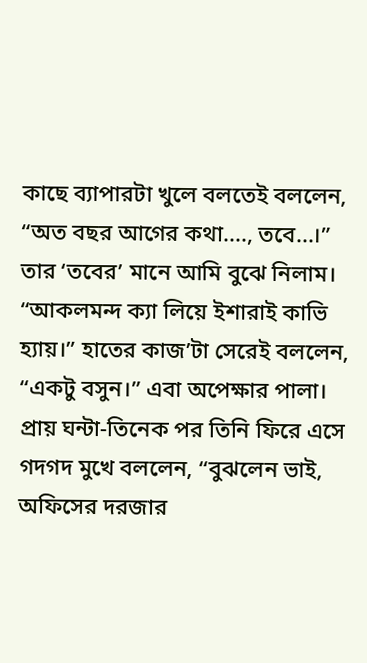কাছে ব্যাপারটা খুলে বলতেই বললেন, “অত বছর আগের কথা...., তবে...।” তার ‘তবের’ মানে আমি বুঝে নিলাম। “আকলমন্দ ক্যা লিয়ে ইশারাই কাভি হ্যায়।” হাতের কাজ’টা সেরেই বললেন, “একটু বসুন।” এবা অপেক্ষার পালা। প্রায় ঘন্টা-তিনেক পর তিনি ফিরে এসে গদগদ মুখে বললেন, “বুঝলেন ভাই, অফিসের দরজার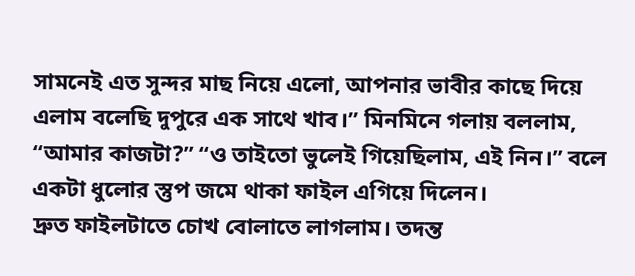সামনেই এত সুন্দর মাছ নিয়ে এলো, আপনার ভাবীর কাছে দিয়ে এলাম বলেছি দুপুরে এক সাথে খাব।” মিনমিনে গলায় বললাম, “আমার কাজটা?” “ও তাইতো ভুলেই গিয়েছিলাম, এই নিন।” বলে একটা ধুলোর স্তুপ জমে থাকা ফাইল এগিয়ে দিলেন।
দ্রুত ফাইলটাতে চোখ বোলাতে লাগলাম। তদন্ত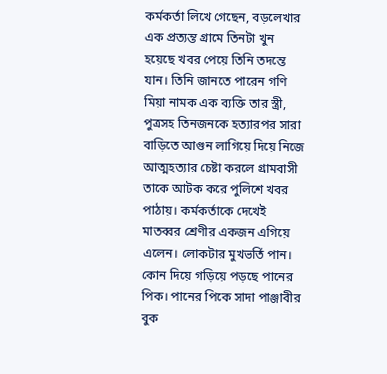কর্মকর্তা লিখে গেছেন, বড়লেখার এক প্রত্যন্ত গ্রামে তিনটা খুন হয়েছে খবর পেয়ে তিনি তদন্তে যান। তিনি জানতে পারেন গণি মিয়া নামক এক ব্যক্তি তার স্ত্রী, পুত্রসহ তিনজনকে হত্যারপর সারা বাড়িতে আগুন লাগিয়ে দিয়ে নিজে আত্মহত্যার চেষ্টা করলে গ্রামবাসী তাকে আটক করে পুলিশে খবর পাঠায়। কর্মকর্তাকে দেখেই মাতব্বর শ্রেণীর একজন এগিয়ে এলেন। লোকটার মুখভর্তি পান। কোন দিয়ে গড়িয়ে পড়ছে পানের পিক। পানের পিকে সাদা পাঞ্জাবীর বুক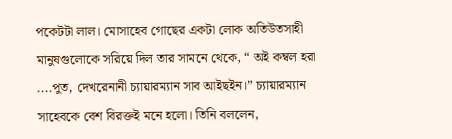পকেটটা লাল। মোসাহেব গোছের একটা লোক অতিউতসাহী মানুষগুলোকে সরিয়ে দিল তার সামনে থেকে, “ অই কম্বল হরা ....পুত, দেখরেনানী চ্যায়ারম্যান সাব আইছইন।” চ্যায়ারম্যান সাহেবকে বেশ বিরক্তই মনে হলো। তিনি বললেন,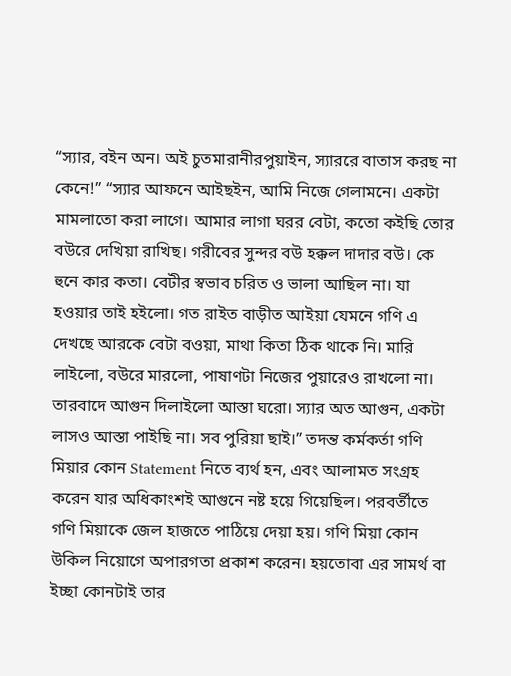“স্যার, বইন অন। অই চুতমারানীরপুয়াইন, স্যাররে বাতাস করছ না কেনে!” “স্যার আফনে আইছইন, আমি নিজে গেলামনে। একটা মামলাতো করা লাগে। আমার লাগা ঘরর বেটা, কতো কইছি তোর বউরে দেখিয়া রাখিছ। গরীবের সুন্দর বউ হক্কল দাদার বউ। কে হুনে কার কতা। বেটীর স্বভাব চরিত ও ভালা আছিল না। যা হওয়ার তাই হইলো। গত রাইত বাড়ীত আইয়া যেমনে গণি এ দেখছে আরকে বেটা বওয়া, মাথা কিতা ঠিক থাকে নি। মারি লাইলো, বউরে মারলো, পাষাণটা নিজের পুয়ারেও রাখলো না। তারবাদে আগুন দিলাইলো আস্তা ঘরো। স্যার অত আগুন, একটা লাসও আস্তা পাইছি না। সব পুরিয়া ছাই।” তদন্ত কর্মকর্তা গণি মিয়ার কোন Statement নিতে ব্যর্থ হন, এবং আলামত সংগ্রহ করেন যার অধিকাংশই আগুনে নষ্ট হয়ে গিয়েছিল। পরবর্তীতে গণি মিয়াকে জেল হাজতে পাঠিয়ে দেয়া হয়। গণি মিয়া কোন উকিল নিয়োগে অপারগতা প্রকাশ করেন। হয়তোবা এর সামর্থ বা ইচ্ছা কোনটাই তার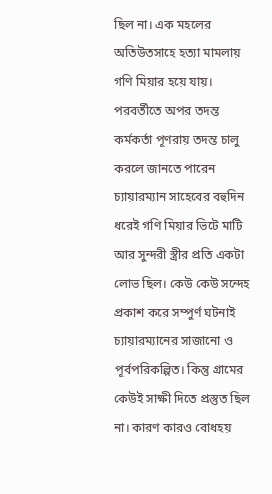ছিল না। এক মহলের অতিউতসাহে হত্যা মামলায় গণি মিয়ার হয়ে যায়। পরবর্তীতে অপর তদন্ত কর্মকর্তা পূণরায় তদন্ত চালু করলে জানতে পারেন চ্যায়ারম্যান সাহেবের বহুদিন ধরেই গণি মিয়ার ভিটে মাটি আর সুন্দরী স্ত্রীর প্রতি একটা লোভ ছিল। কেউ কেউ সন্দেহ প্রকাশ করে সম্পুর্ণ ঘটনাই চ্যায়ারম্যানের সাজানো ও পূর্বপরিকল্পিত। কিন্তু গ্রামের কেউই সাক্ষী দিতে প্রস্তুত ছিল না। কারণ কারও বোধহয়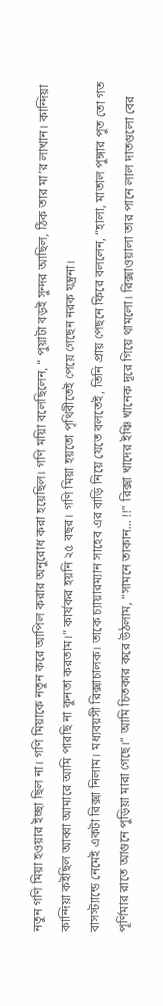নতুন গণি মিয়া হওয়ার ইচ্ছা ছিল না। গণি মিয়াকে নতুন করে আপিল করার অনুরোধ করা হয়েছিল। গণি ময়িা বলেছিলেন, “ পুয়াটা বড়ই সুন্দর আছিল, ঠিক তার মা’র লাখান। কান্দিয়া কান্দিয়া কইছিল আব্বা আমারে আমি পারছি না কুনতা করতাম।” কার্যকর হয়নি ২৫ বছর। গণি মিয়া হয়তো পৃথিবীতেই পেয়ে গেছেন নরক যন্ত্রনা।
বাসস্ট্যান্ডে নেমেই একটা রিক্সা নিলাম। মধ্যবয়সী রিক্সাচালক। তাকে চ্যায়ারম্যান সাহেব এর বাড়ি নিয়ে যেতে বলতেই, তিনি প্রায় পেছনে ফিরে বললেন, “হালা, মাতাল পুঙ্গার পুত তো গত পূর্ণিমার রাতে আগুনে পুড়িয়া মারা গেছে।” আমি চিতকার করে উঠলাম, “সামনে তাকান... !!” রিক্সা খাদের ইঞ্চি খানেক দূরে গিয়ে থামলো। রিক্সাওয়ালা তার পানে লাল দাতগুলো বের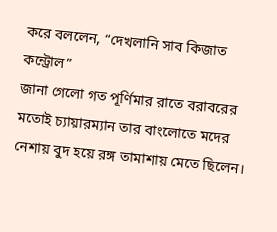করে বললেন, “দেখলানি সাব কিজাত কন্ট্রোল”
জানা গেলো গত পূর্ণিমার রাতে বরাবরের মতোই চ্যায়ারম্যান তার বাংলোতে মদের নেশায় বুদ হয়ে রঙ্গ তামাশায় মেতে ছিলেন।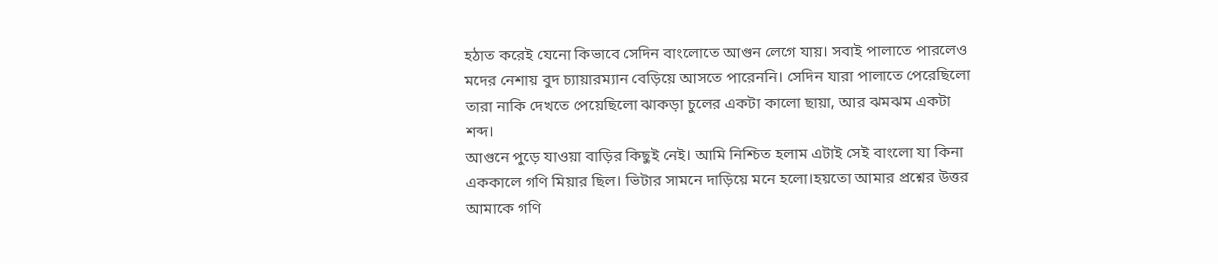হঠাত করেই যেনো কিভাবে সেদিন বাংলোতে আগুন লেগে যায়। সবাই পালাতে পারলেও মদের নেশায় বুদ চ্যায়ারম্যান বেড়িয়ে আসতে পারেননি। সেদিন যারা পালাতে পেরেছিলো তারা নাকি দেখতে পেয়েছিলো ঝাকড়া চুলের একটা কালো ছায়া, আর ঝমঝম একটা শব্দ।
আগুনে পুড়ে যাওয়া বাড়ির কিছুই নেই। আমি নিশ্চিত হলাম এটাই সেই বাংলো যা কিনা এককালে গণি মিয়ার ছিল। ভিটার সামনে দাড়িয়ে মনে হলো।হয়তো আমার প্রশ্নের উত্তর আমাকে গণি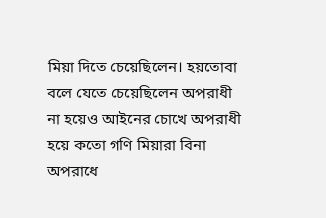মিয়া দিতে চেয়েছিলেন। হয়তোবা বলে যেতে চেয়েছিলেন অপরাধী না হয়েও আইনের চোখে অপরাধী হয়ে কতো গণি মিয়ারা বিনা অপরাধে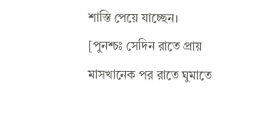শাস্তি পেয়ে যাচ্ছেন।
[পুনশ্চঃ সেদিন রাতে প্রায় মাসখানেক পর রাতে ঘুমাতে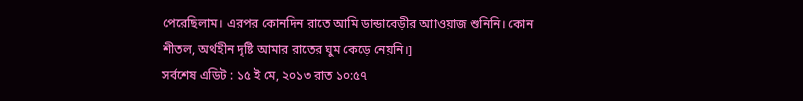পেরেছিলাম। এরপর কোনদিন রাতে আমি ডান্ডাবেড়ীর আাওয়াজ শুনিনি। কোন শীতল, অর্থহীন দৃষ্টি আমার রাতের ঘুম কেড়ে নেয়নি।]
সর্বশেষ এডিট : ১৫ ই মে, ২০১৩ রাত ১০:৫৭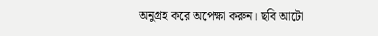অনুগ্রহ করে অপেক্ষা করুন। ছবি আটো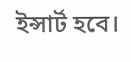ইন্সার্ট হবে।